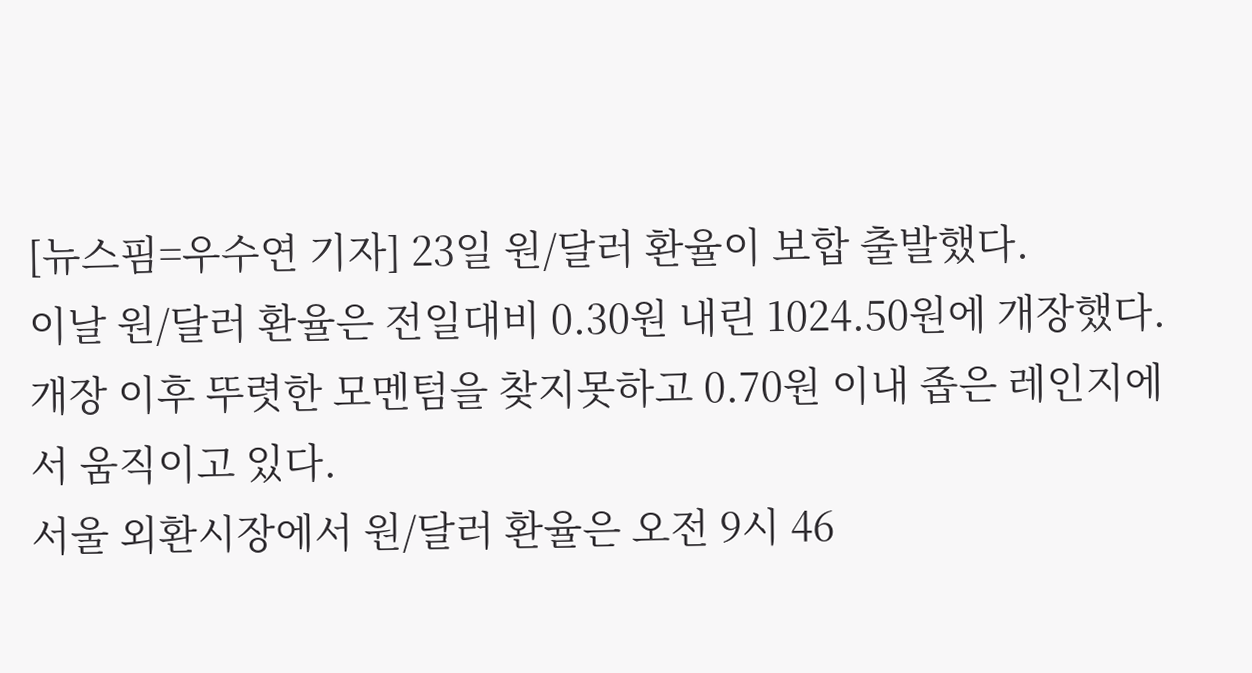[뉴스핌=우수연 기자] 23일 원/달러 환율이 보합 출발했다.
이날 원/달러 환율은 전일대비 0.30원 내린 1024.50원에 개장했다. 개장 이후 뚜렷한 모멘텀을 찾지못하고 0.70원 이내 좁은 레인지에서 움직이고 있다.
서울 외환시장에서 원/달러 환율은 오전 9시 46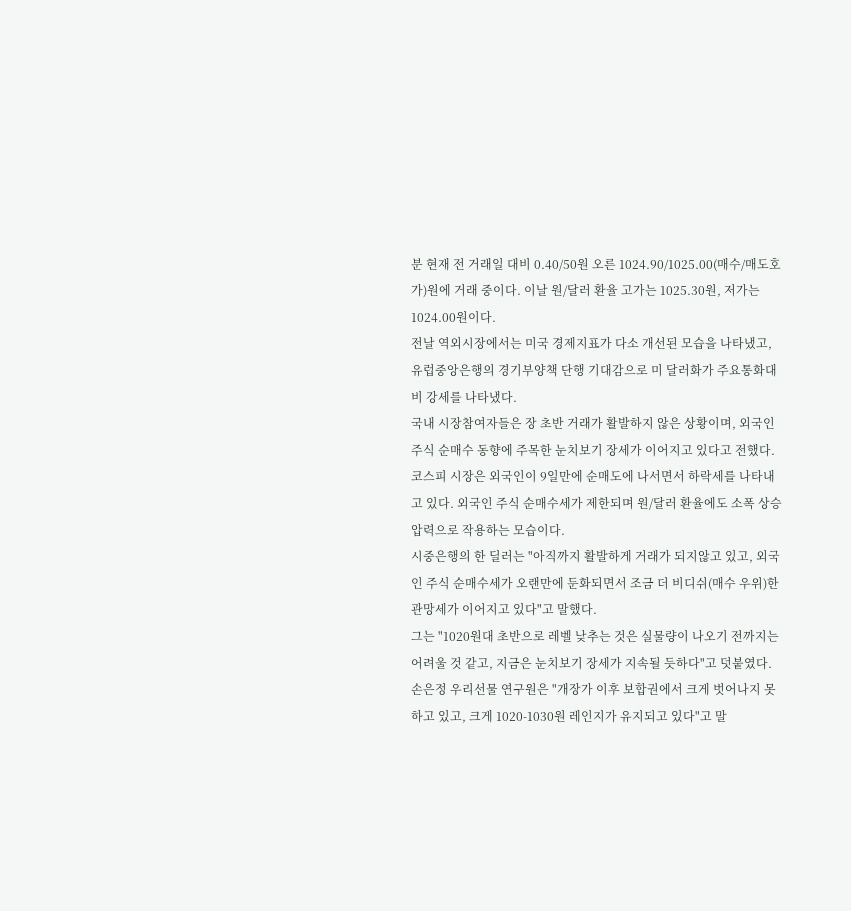분 현재 전 거래일 대비 0.40/50원 오른 1024.90/1025.00(매수/매도호가)원에 거래 중이다. 이날 원/달러 환율 고가는 1025.30원, 저가는 1024.00원이다.
전날 역외시장에서는 미국 경제지표가 다소 개선된 모습을 나타냈고, 유럽중앙은행의 경기부양책 단행 기대감으로 미 달러화가 주요통화대비 강세를 나타냈다.
국내 시장참여자들은 장 초반 거래가 활발하지 않은 상황이며, 외국인 주식 순매수 동향에 주목한 눈치보기 장세가 이어지고 있다고 전했다. 코스피 시장은 외국인이 9일만에 순매도에 나서면서 하락세를 나타내고 있다. 외국인 주식 순매수세가 제한되며 원/달러 환율에도 소폭 상승 압력으로 작용하는 모습이다.
시중은행의 한 딜러는 "아직까지 활발하게 거래가 되지않고 있고, 외국인 주식 순매수세가 오랜만에 둔화되면서 조금 더 비디쉬(매수 우위)한 관망세가 이어지고 있다"고 말했다.
그는 "1020원대 초반으로 레벨 낮추는 것은 실물량이 나오기 전까지는 어려울 것 같고, 지금은 눈치보기 장세가 지속될 듯하다"고 덧붙였다.
손은정 우리선물 연구원은 "개장가 이후 보합권에서 크게 벗어나지 못하고 있고, 크게 1020-1030원 레인지가 유지되고 있다"고 말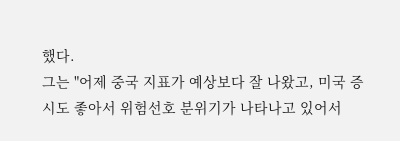했다.
그는 "어제 중국 지표가 예상보다 잘 나왔고, 미국 증시도 좋아서 위험선호 분위기가 나타나고 있어서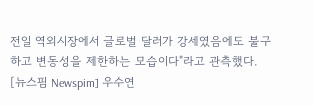전일 역외시장에서 글로벌 달러가 강세였음에도 불구하고 변동성을 제한하는 모습이다"라고 관측했다.
[뉴스핌 Newspim] 우수연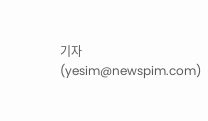기자 (yesim@newspim.com)